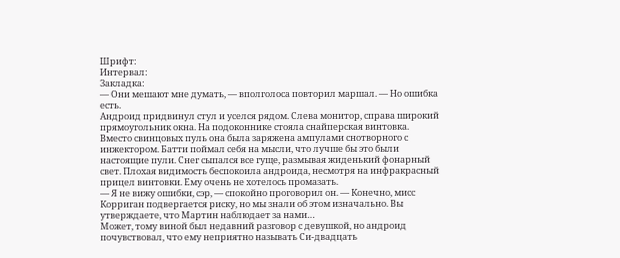Шрифт:
Интервал:
Закладка:
— Они мешают мне думать, — вполголоса повторил маршал. — Но ошибка есть.
Андроид придвинул стул и уселся рядом. Слева монитор, справа широкий прямоугольник окна. На подоконнике стояла снайперская винтовка. Вместо свинцовых пуль она была заряжена ампулами снотворного с инжектором. Батти поймал себя на мысли, что лучше бы это были настоящие пули. Снег сыпался все гуще, размывая жиденький фонарный свет. Плохая видимость беспокоила андроида, несмотря на инфракрасный прицел винтовки. Ему очень не хотелось промазать.
— Я не вижу ошибки, сэр, — спокойно проговорил он. — Конечно, мисс Корриган подвергается риску, но мы знали об этом изначально. Вы утверждаете, что Мартин наблюдает за нами…
Может, тому виной был недавний разговор с девушкой, но андроид почувствовал, что ему неприятно называть Си-двадцать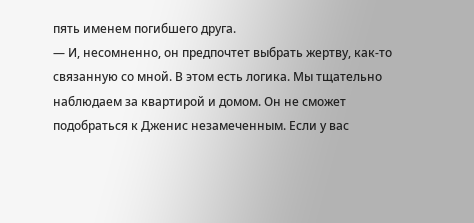пять именем погибшего друга.
— И, несомненно, он предпочтет выбрать жертву, как-то связанную со мной. В этом есть логика. Мы тщательно наблюдаем за квартирой и домом. Он не сможет подобраться к Дженис незамеченным. Если у вас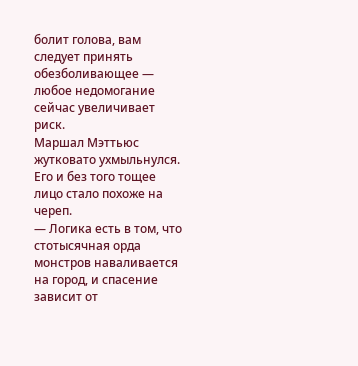болит голова, вам следует принять обезболивающее — любое недомогание сейчас увеличивает риск.
Маршал Мэттьюс жутковато ухмыльнулся. Его и без того тощее лицо стало похоже на череп.
— Логика есть в том, что стотысячная орда монстров наваливается на город, и спасение зависит от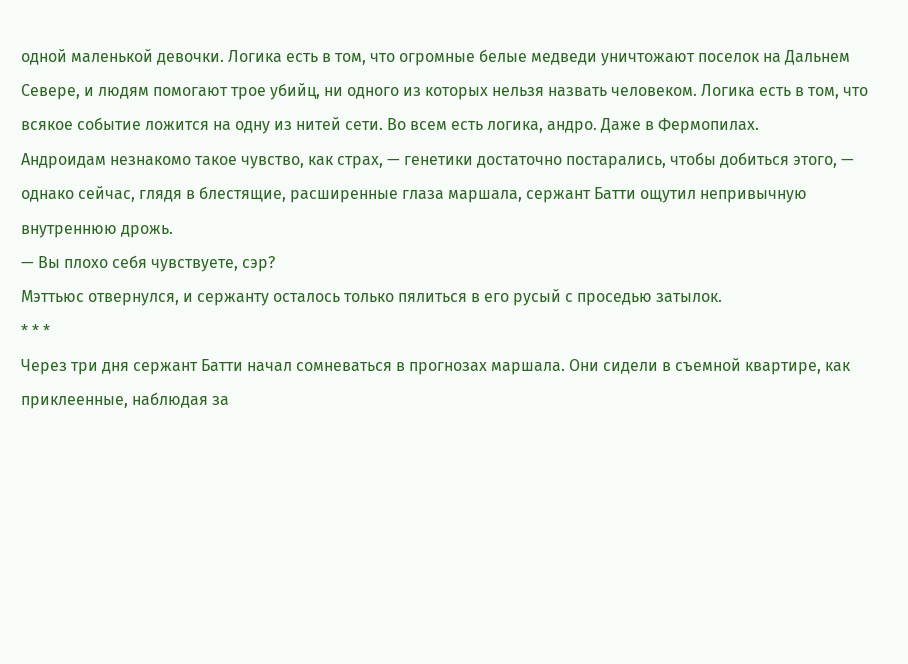одной маленькой девочки. Логика есть в том, что огромные белые медведи уничтожают поселок на Дальнем Севере, и людям помогают трое убийц, ни одного из которых нельзя назвать человеком. Логика есть в том, что всякое событие ложится на одну из нитей сети. Во всем есть логика, андро. Даже в Фермопилах.
Андроидам незнакомо такое чувство, как страх, — генетики достаточно постарались, чтобы добиться этого, — однако сейчас, глядя в блестящие, расширенные глаза маршала, сержант Батти ощутил непривычную внутреннюю дрожь.
— Вы плохо себя чувствуете, сэр?
Мэттьюс отвернулся, и сержанту осталось только пялиться в его русый с проседью затылок.
* * *
Через три дня сержант Батти начал сомневаться в прогнозах маршала. Они сидели в съемной квартире, как приклеенные, наблюдая за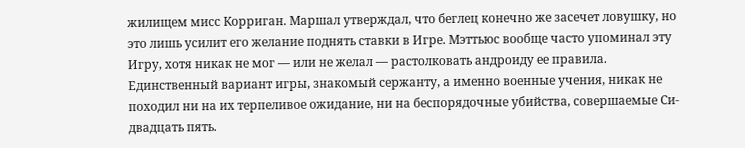жилищем мисс Корриган. Маршал утверждал, что беглец конечно же засечет ловушку, но это лишь усилит его желание поднять ставки в Игре. Мэттьюс вообще часто упоминал эту Игру, хотя никак не мог — или не желал — растолковать андроиду ее правила. Единственный вариант игры, знакомый сержанту, а именно военные учения, никак не походил ни на их терпеливое ожидание, ни на беспорядочные убийства, совершаемые Си-двадцать пять.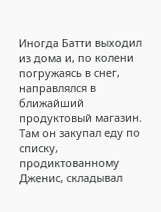Иногда Батти выходил из дома и, по колени погружаясь в снег, направлялся в ближайший продуктовый магазин. Там он закупал еду по списку, продиктованному Дженис, складывал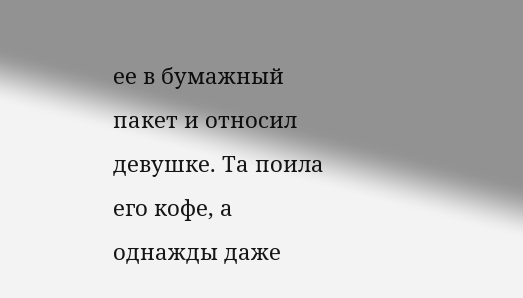ее в бумажный пакет и относил девушке. Та поила его кофе, а однажды даже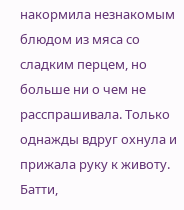накормила незнакомым блюдом из мяса со сладким перцем, но больше ни о чем не расспрашивала. Только однажды вдруг охнула и прижала руку к животу. Батти,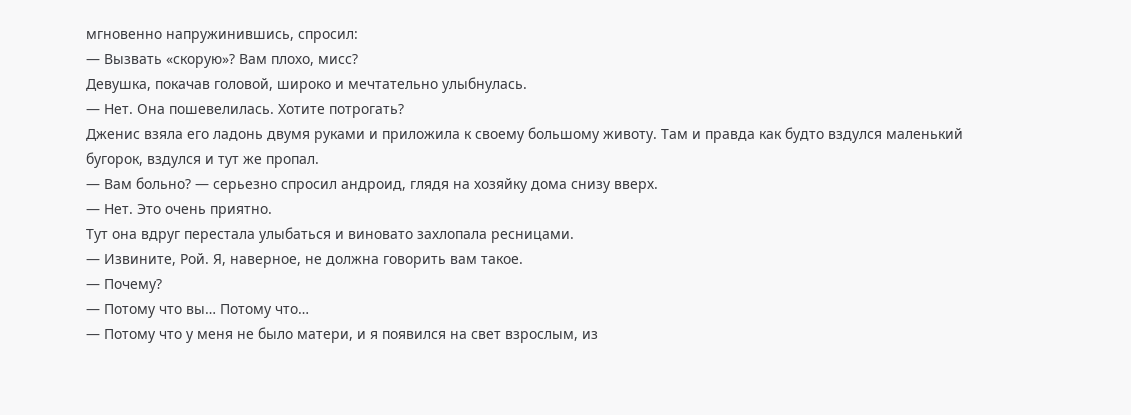мгновенно напружинившись, спросил:
— Вызвать «скорую»? Вам плохо, мисс?
Девушка, покачав головой, широко и мечтательно улыбнулась.
— Нет. Она пошевелилась. Хотите потрогать?
Дженис взяла его ладонь двумя руками и приложила к своему большому животу. Там и правда как будто вздулся маленький бугорок, вздулся и тут же пропал.
— Вам больно? — серьезно спросил андроид, глядя на хозяйку дома снизу вверх.
— Нет. Это очень приятно.
Тут она вдруг перестала улыбаться и виновато захлопала ресницами.
— Извините, Рой. Я, наверное, не должна говорить вам такое.
— Почему?
— Потому что вы… Потому что…
— Потому что у меня не было матери, и я появился на свет взрослым, из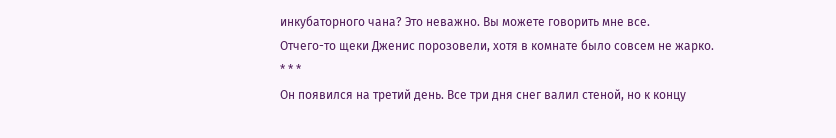инкубаторного чана? Это неважно. Вы можете говорить мне все.
Отчего-то щеки Дженис порозовели, хотя в комнате было совсем не жарко.
* * *
Он появился на третий день. Все три дня снег валил стеной, но к концу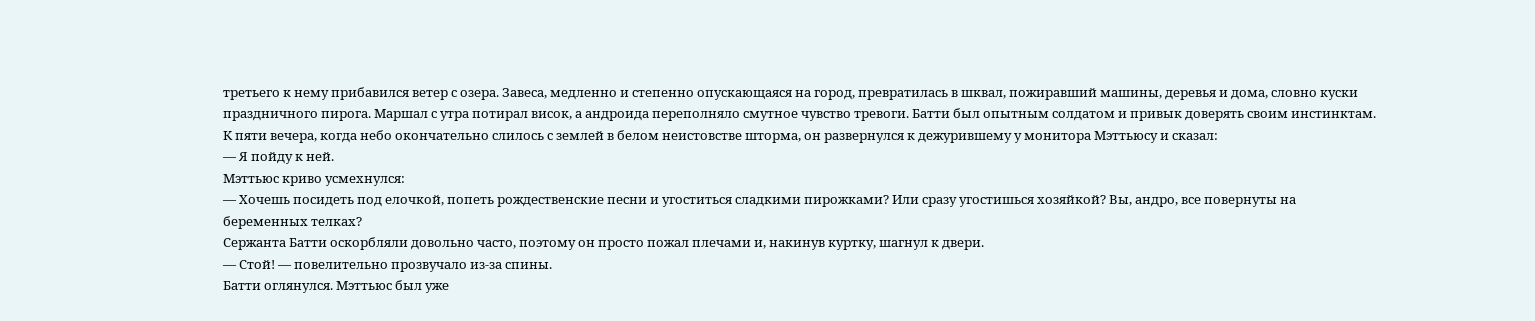третьего к нему прибавился ветер с озера. Завеса, медленно и степенно опускающаяся на город, превратилась в шквал, пожиравший машины, деревья и дома, словно куски праздничного пирога. Маршал с утра потирал висок, а андроида переполняло смутное чувство тревоги. Батти был опытным солдатом и привык доверять своим инстинктам. К пяти вечера, когда небо окончательно слилось с землей в белом неистовстве шторма, он развернулся к дежурившему у монитора Мэттьюсу и сказал:
— Я пойду к ней.
Мэттьюс криво усмехнулся:
— Хочешь посидеть под елочкой, попеть рождественские песни и угоститься сладкими пирожками? Или сразу угостишься хозяйкой? Вы, андро, все повернуты на беременных телках?
Сержанта Батти оскорбляли довольно часто, поэтому он просто пожал плечами и, накинув куртку, шагнул к двери.
— Стой! — повелительно прозвучало из-за спины.
Батти оглянулся. Мэттьюс был уже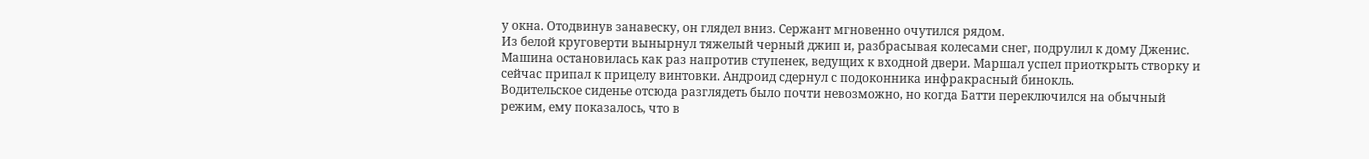у окна. Отодвинув занавеску, он глядел вниз. Сержант мгновенно очутился рядом.
Из белой круговерти вынырнул тяжелый черный джип и, разбрасывая колесами снег, подрулил к дому Дженис. Машина остановилась как раз напротив ступенек, ведущих к входной двери. Маршал успел приоткрыть створку и сейчас припал к прицелу винтовки. Андроид сдернул с подоконника инфракрасный бинокль.
Водительское сиденье отсюда разглядеть было почти невозможно, но когда Батти переключился на обычный режим, ему показалось, что в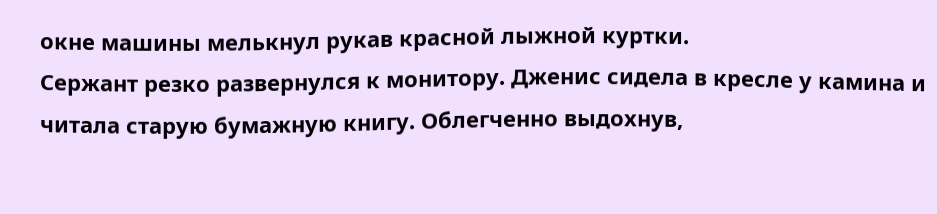окне машины мелькнул рукав красной лыжной куртки.
Сержант резко развернулся к монитору. Дженис сидела в кресле у камина и читала старую бумажную книгу. Облегченно выдохнув,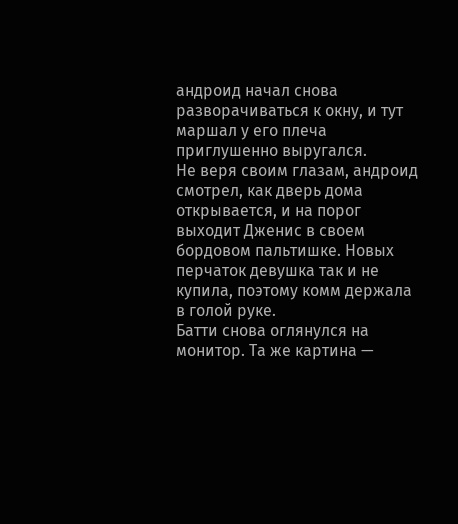андроид начал снова разворачиваться к окну, и тут маршал у его плеча приглушенно выругался.
Не веря своим глазам, андроид смотрел, как дверь дома открывается, и на порог выходит Дженис в своем бордовом пальтишке. Новых перчаток девушка так и не купила, поэтому комм держала в голой руке.
Батти снова оглянулся на монитор. Та же картина —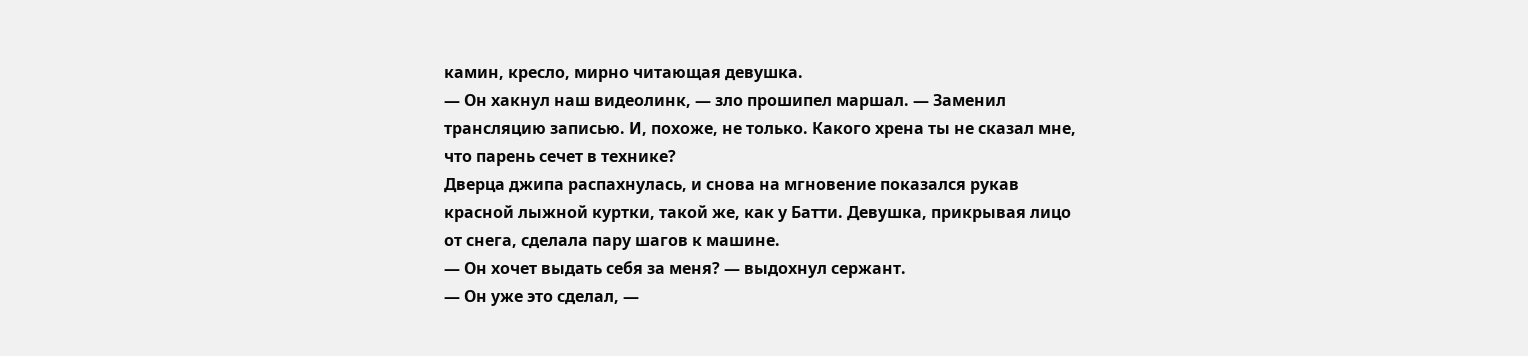камин, кресло, мирно читающая девушка.
— Он хакнул наш видеолинк, — зло прошипел маршал. — Заменил трансляцию записью. И, похоже, не только. Какого хрена ты не сказал мне, что парень сечет в технике?
Дверца джипа распахнулась, и снова на мгновение показался рукав красной лыжной куртки, такой же, как у Батти. Девушка, прикрывая лицо от снега, сделала пару шагов к машине.
— Он хочет выдать себя за меня? — выдохнул сержант.
— Он уже это сделал, —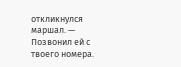откликнулся маршал. — Позвонил ей с твоего номера.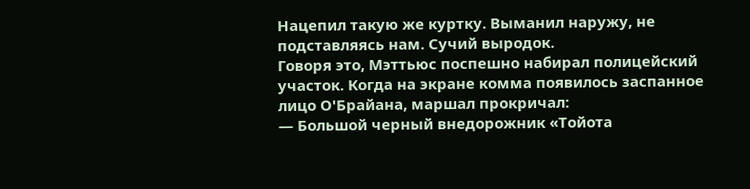Нацепил такую же куртку. Выманил наружу, не подставляясь нам. Сучий выродок.
Говоря это, Мэттьюс поспешно набирал полицейский участок. Когда на экране комма появилось заспанное лицо О'Брайана, маршал прокричал:
— Большой черный внедорожник «Тойота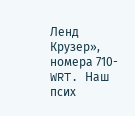Ленд Крузер», номера 710-WRT. Наш псих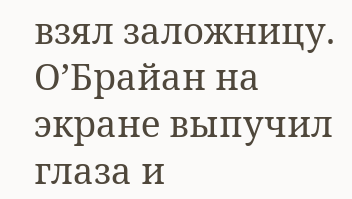взял заложницу.
О’Брайан на экране выпучил глаза и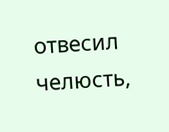отвесил челюсть,